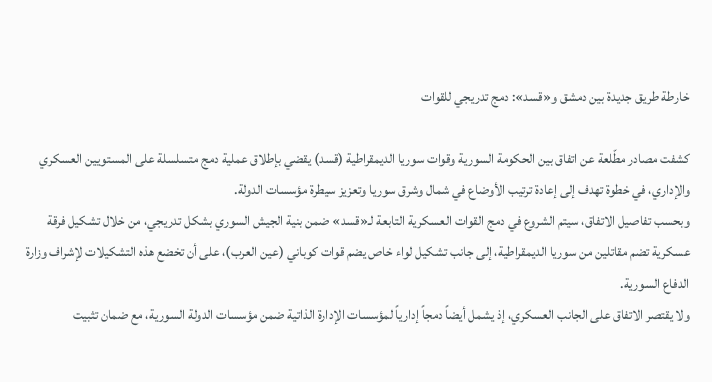خارطة طريق جديدة بين دمشق و«قسد»: دمج تدريجي للقوات

كشفت مصادر مطّلعة عن اتفاق بين الحكومة السورية وقوات سوريا الديمقراطية (قسد) يقضي بإطلاق عملية دمج متسلسلة على المستويين العسكري والإداري، في خطوة تهدف إلى إعادة ترتيب الأوضاع في شمال وشرق سوريا وتعزيز سيطرة مؤسسات الدولة.
وبحسب تفاصيل الاتفاق، سيتم الشروع في دمج القوات العسكرية التابعة لـ«قسد» ضمن بنية الجيش السوري بشكل تدريجي، من خلال تشكيل فرقة عسكرية تضم مقاتلين من سوريا الديمقراطية، إلى جانب تشكيل لواء خاص يضم قوات كوباني (عين العرب)، على أن تخضع هذه التشكيلات لإشراف وزارة الدفاع السورية.
ولا يقتصر الاتفاق على الجانب العسكري، إذ يشمل أيضاً دمجاً إدارياً لمؤسسات الإدارة الذاتية ضمن مؤسسات الدولة السورية، مع ضمان تثبيت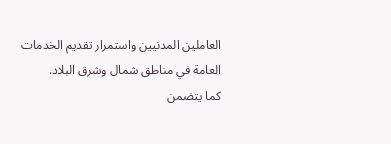العاملين المدنيين واستمرار تقديم الخدمات العامة في مناطق شمال وشرق البلاد.
كما يتضمن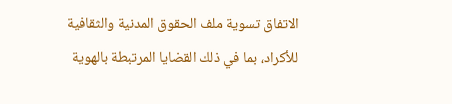الاتفاق تسوية ملف الحقوق المدنية والثقافية للأكراد، بما في ذلك القضايا المرتبطة بالهوية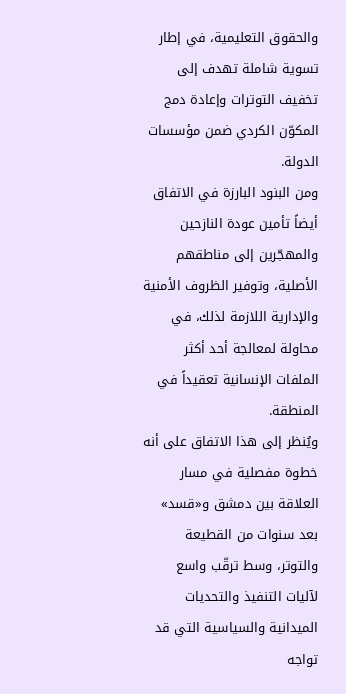والحقوق التعليمية، في إطار تسوية شاملة تهدف إلى تخفيف التوترات وإعادة دمج المكوّن الكردي ضمن مؤسسات الدولة.
ومن البنود البارزة في الاتفاق أيضاً تأمين عودة النازحين والمهجّرين إلى مناطقهم الأصلية، وتوفير الظروف الأمنية والإدارية اللازمة لذلك، في محاولة لمعالجة أحد أكثر الملفات الإنسانية تعقيداً في المنطقة.
ويُنظر إلى هذا الاتفاق على أنه خطوة مفصلية في مسار العلاقة بين دمشق و«قسد» بعد سنوات من القطيعة والتوتر، وسط ترقّب واسع لآليات التنفيذ والتحديات الميدانية والسياسية التي قد تواجه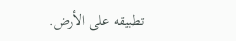تطبيقه على الأرض.